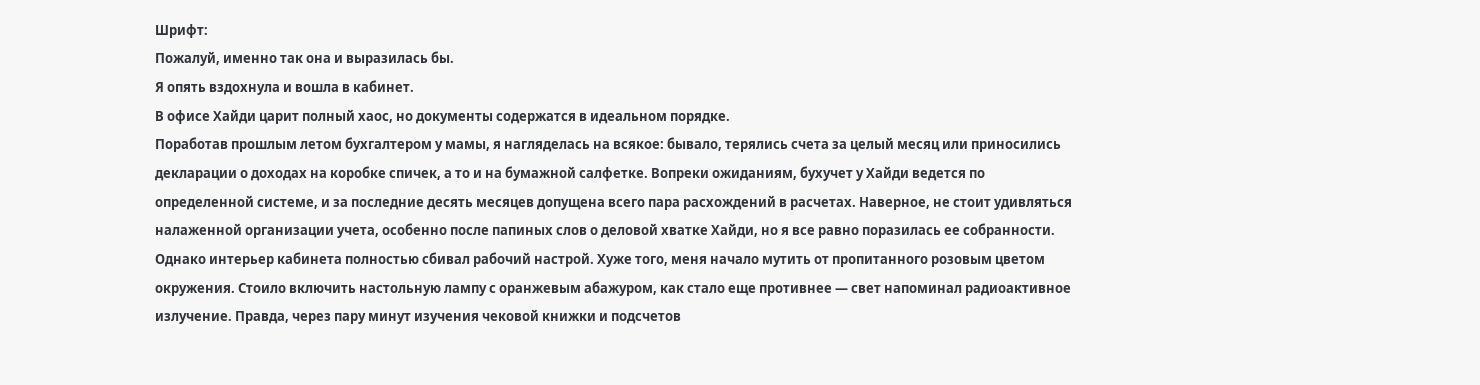Шрифт:
Пожалуй, именно так она и выразилась бы.
Я опять вздохнула и вошла в кабинет.
В офисе Хайди царит полный хаос, но документы содержатся в идеальном порядке.
Поработав прошлым летом бухгалтером у мамы, я нагляделась на всякое: бывало, терялись счета за целый месяц или приносились декларации о доходах на коробке спичек, а то и на бумажной салфетке. Вопреки ожиданиям, бухучет у Хайди ведется по определенной системе, и за последние десять месяцев допущена всего пара расхождений в расчетах. Наверное, не стоит удивляться налаженной организации учета, особенно после папиных слов о деловой хватке Хайди, но я все равно поразилась ее собранности.
Однако интерьер кабинета полностью сбивал рабочий настрой. Хуже того, меня начало мутить от пропитанного розовым цветом окружения. Стоило включить настольную лампу с оранжевым абажуром, как стало еще противнее — свет напоминал радиоактивное излучение. Правда, через пару минут изучения чековой книжки и подсчетов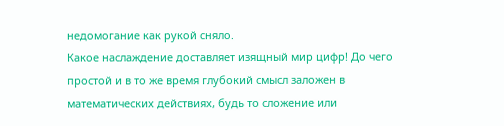недомогание как рукой сняло.
Какое наслаждение доставляет изящный мир цифр! До чего простой и в то же время глубокий смысл заложен в математических действиях, будь то сложение или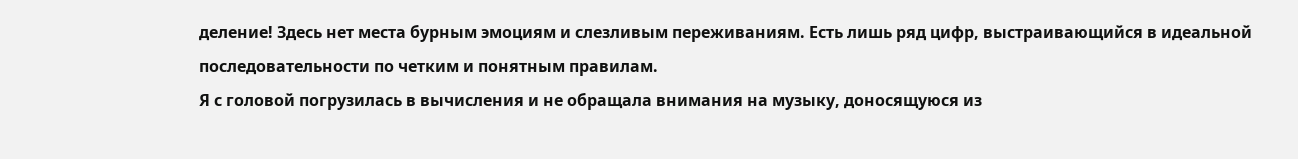деление! Здесь нет места бурным эмоциям и слезливым переживаниям. Есть лишь ряд цифр, выстраивающийся в идеальной последовательности по четким и понятным правилам.
Я с головой погрузилась в вычисления и не обращала внимания на музыку, доносящуюся из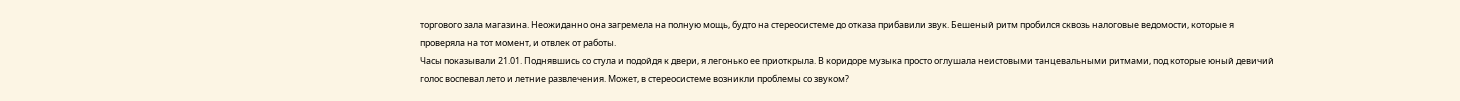торгового зала магазина. Неожиданно она загремела на полную мощь, будто на стереосистеме до отказа прибавили звук. Бешеный ритм пробился сквозь налоговые ведомости, которые я проверяла на тот момент, и отвлек от работы.
Часы показывали 21.01. Поднявшись со стула и подойдя к двери, я легонько ее приоткрыла. В коридоре музыка просто оглушала неистовыми танцевальными ритмами, под которые юный девичий голос воспевал лето и летние развлечения. Может, в стереосистеме возникли проблемы со звуком?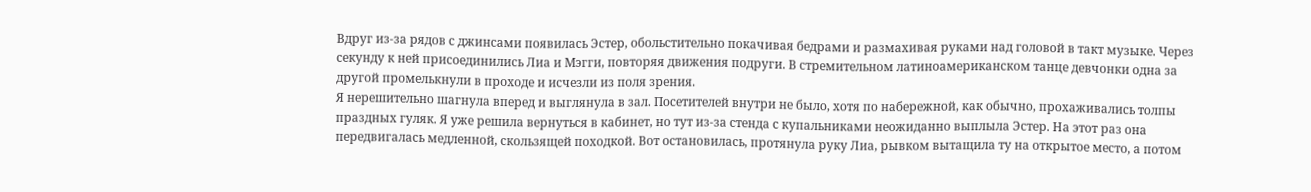Вдруг из-за рядов с джинсами появилась Эстер, обольстительно покачивая бедрами и размахивая руками над головой в такт музыке. Через секунду к ней присоединились Лиа и Мэгги, повторяя движения подруги. В стремительном латиноамериканском танце девчонки одна за другой промелькнули в проходе и исчезли из поля зрения.
Я нерешительно шагнула вперед и выглянула в зал. Посетителей внутри не было, хотя по набережной, как обычно, прохаживались толпы праздных гуляк. Я уже решила вернуться в кабинет, но тут из-за стенда с купальниками неожиданно выплыла Эстер. На этот раз она передвигалась медленной, скользящей походкой. Вот остановилась, протянула руку Лиа, рывком вытащила ту на открытое место, а потом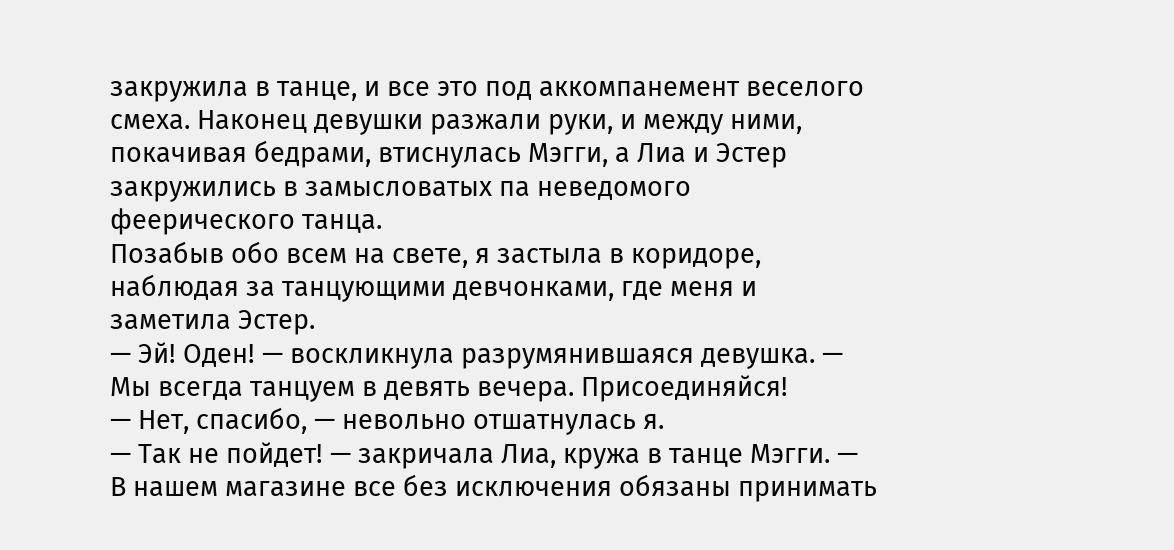закружила в танце, и все это под аккомпанемент веселого смеха. Наконец девушки разжали руки, и между ними, покачивая бедрами, втиснулась Мэгги, а Лиа и Эстер закружились в замысловатых па неведомого феерического танца.
Позабыв обо всем на свете, я застыла в коридоре, наблюдая за танцующими девчонками, где меня и заметила Эстер.
— Эй! Оден! — воскликнула разрумянившаяся девушка. — Мы всегда танцуем в девять вечера. Присоединяйся!
— Нет, спасибо, — невольно отшатнулась я.
— Так не пойдет! — закричала Лиа, кружа в танце Мэгги. — В нашем магазине все без исключения обязаны принимать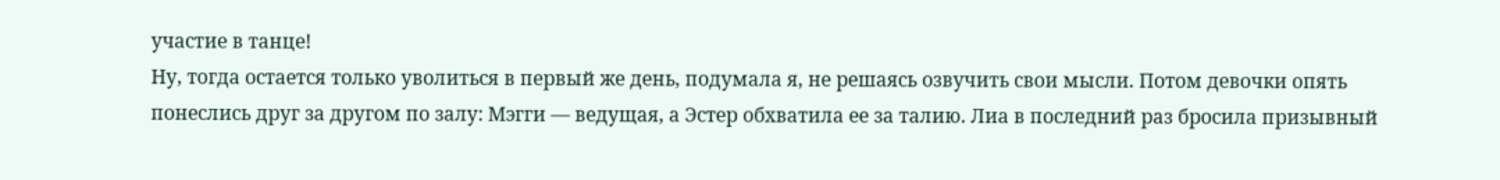участие в танце!
Ну, тогда остается только уволиться в первый же день, подумала я, не решаясь озвучить свои мысли. Потом девочки опять понеслись друг за другом по залу: Мэгги — ведущая, а Эстер обхватила ее за талию. Лиа в последний раз бросила призывный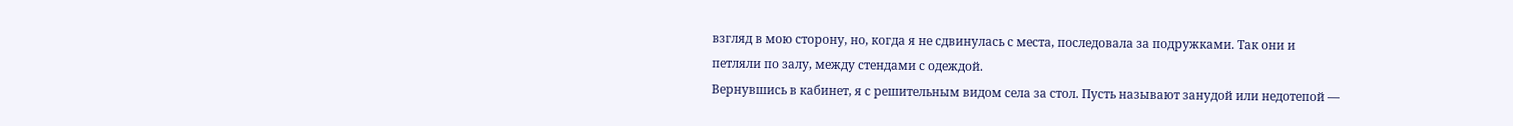взгляд в мою сторону, но, когда я не сдвинулась с места, последовала за подружками. Так они и петляли по залу, между стендами с одеждой.
Вернувшись в кабинет, я с решительным видом села за стол. Пусть называют занудой или недотепой —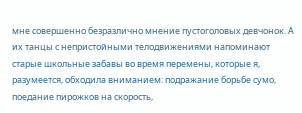мне совершенно безразлично мнение пустоголовых девчонок. А их танцы с непристойными телодвижениями напоминают старые школьные забавы во время перемены, которые я, разумеется, обходила вниманием: подражание борьбе сумо, поедание пирожков на скорость,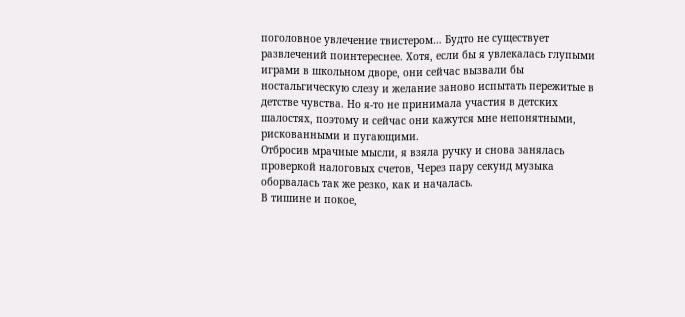поголовное увлечение твистером… Будто не существует развлечений поинтереснее. Хотя, если бы я увлекалась глупыми играми в школьном дворе, они сейчас вызвали бы ностальгическую слезу и желание заново испытать пережитые в детстве чувства. Но я-то не принимала участия в детских шалостях, поэтому и сейчас они кажутся мне непонятными, рискованными и пугающими.
Отбросив мрачные мысли, я взяла ручку и снова занялась проверкой налоговых счетов, Через пару секунд музыка оборвалась так же резко, как и началась.
В тишине и покое,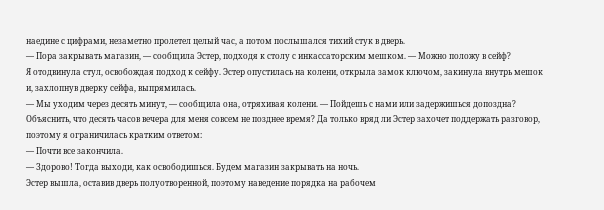наедине с цифрами, незаметно пролетел целый час, а потом послышался тихий стук в дверь.
— Пора закрывать магазин, — сообщила Эстер, подходя к столу с инкассаторским мешком. — Можно положу в сейф?
Я отодвинула стул, освобождая подход к сейфу. Эстер опустилась на колени, открыла замок ключом, закинула внутрь мешок и, захлопнув дверку сейфа, выпрямилась.
— Мы уходим через десять минут, — сообщила она, отряхивая колени. — Пойдешь с нами или задержишься допоздна?
Объяснить, что десять часов вечера для меня совсем не позднее время? Да только вряд ли Эстер захочет поддержать разговор, поэтому я ограничилась кратким ответом:
— Почти все закончила.
— Здорово! Тогда выходи, как освободишься. Будем магазин закрывать на ночь.
Эстер вышла, оставив дверь полуотворенной, поэтому наведение порядка на рабочем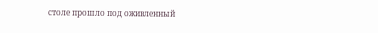столе прошло под оживленный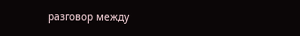разговор между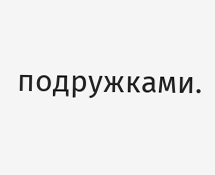подружками.